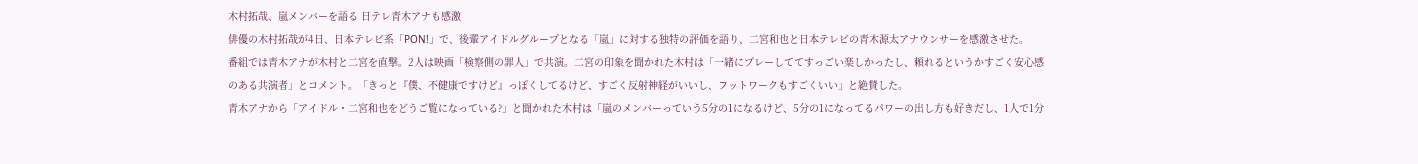木村拓哉、嵐メンバーを語る 日テレ青木アナも感激
俳優の木村拓哉が4日、日本テレビ系「PON!」で、後輩アイドルグループとなる「嵐」に対する独特の評価を語り、二宮和也と日本テレビの青木源太アナウンサーを感激させた。
番組では青木アナが木村と二宮を直撃。2人は映画「検察側の罪人」で共演。二宮の印象を聞かれた木村は「一緒にプレーしててすっごい楽しかったし、頼れるというかすごく安心感のある共演者」とコメント。「きっと『僕、不健康ですけど』っぽくしてるけど、すごく反射神経がいいし、フットワークもすごくいい」と絶賛した。
青木アナから「アイドル・二宮和也をどうご覧になっている?」と聞かれた木村は「嵐のメンバーっていう5分の1になるけど、5分の1になってるパワーの出し方も好きだし、1人で1分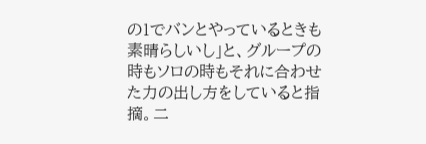の1でバンとやっているときも素晴らしいし」と、グループの時もソロの時もそれに合わせた力の出し方をしていると指摘。二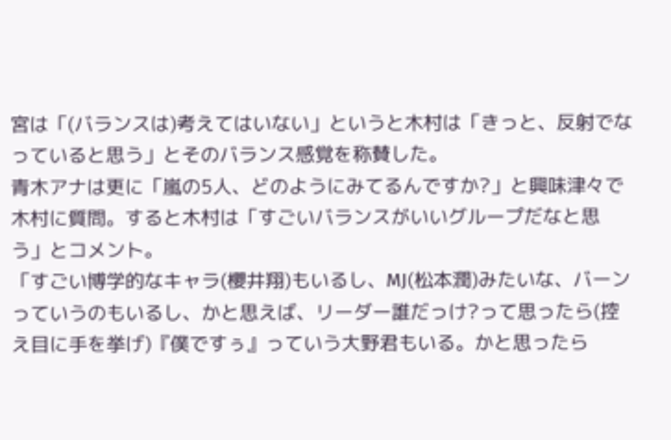宮は「(バランスは)考えてはいない」というと木村は「きっと、反射でなっていると思う」とそのバランス感覚を称賛した。
青木アナは更に「嵐の5人、どのようにみてるんですか?」と興味津々で木村に質問。すると木村は「すごいバランスがいいグループだなと思う」とコメント。
「すごい博学的なキャラ(櫻井翔)もいるし、MJ(松本潤)みたいな、バーンっていうのもいるし、かと思えば、リーダー誰だっけ?って思ったら(控え目に手を挙げ)『僕ですぅ』っていう大野君もいる。かと思ったら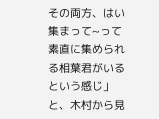その両方、はい集まって~って素直に集められる相葉君がいるという感じ」と、木村から見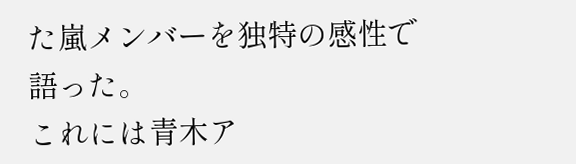た嵐メンバーを独特の感性で語った。
これには青木ア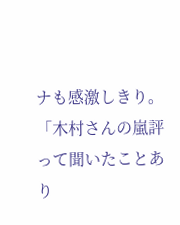ナも感激しきり。「木村さんの嵐評って聞いたことあり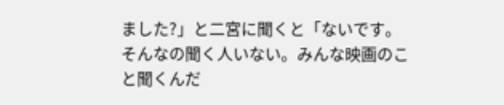ました?」と二宮に聞くと「ないです。そんなの聞く人いない。みんな映画のこと聞くんだ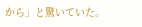から」と驚いていた。